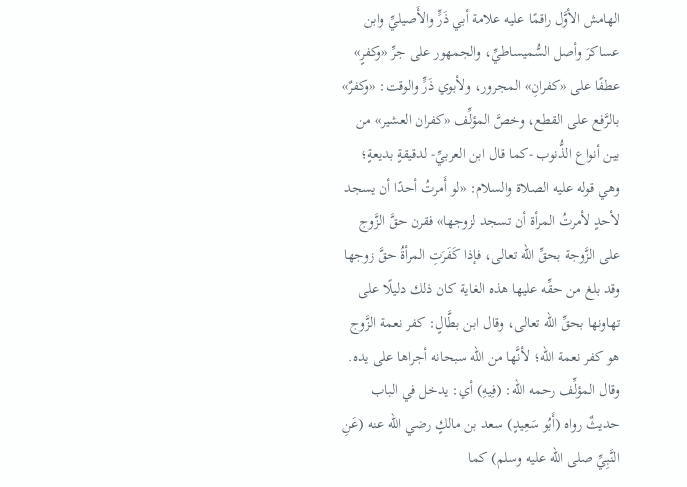الهامش الأوَّل راقمًا عليه علامة أبي ذَرٍّ والأَصيليِّ وابن عساكرَ وأصل السُّميساطيِّ، والجمهور على جرِّ «وكفرٍ» عطفًا على «كفرانِ» المجرور، ولأبوي ذَرٍّ والوقت: «وكفرٌ» بالرَّفع على القطع، وخصَّ المؤلِّف «كفران العشير» من بين أنواع الذُّنوب -كما قال ابن العربيِّ- لدقيقةٍ بديعةٍ؛ وهي قوله عليه الصلاة والسلام: «لو أَمرتُ أحدًا أن يسجد لأحدٍ لأمرتُ المرأة أن تسجد لزوجها» فقرن حقَّ الزَّوج على الزَّوجة بحقِّ الله تعالى، فإذا كَفَرَتِ المرأةُ حقَّ زوجها وقد بلغ من حقِّه عليها هذه الغاية كان ذلك دليلًا على تهاونها بحقِّ الله تعالى، وقال ابن بطَّالٍ: كفر نعمة الزَّوج هو كفر نعمة الله؛ لأنَّها من الله سبحانه أجراها على يده.
وقال المؤلِّف رحمه الله: (فِيهِ) أي: يدخل في الباب حديثٌ رواه (أَبُو سَعِيدٍ) سعد بن مالكٍ رضي الله عنه (عَنِ النَّبِيِّ صلى الله عليه وسلم) كما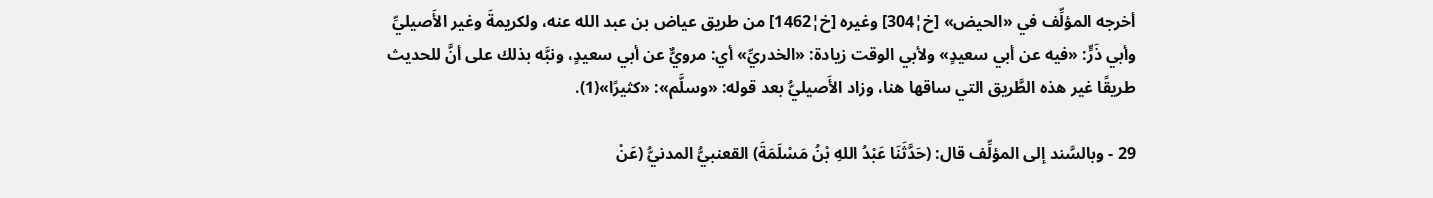أخرجه المؤلِّف في «الحيض» [خ¦304] وغيره [خ¦1462] من طريق عياض بن عبد الله عنه، ولكريمةَ وغير الأَصيليِّ وأبي ذَرٍّ: «فيه عن أبي سعيدٍ» ولأبي الوقت زيادة: «الخدريِّ» أي: مرويٌّ عن أبي سعيدٍ، ونبَّه بذلك على أنَّ للحديث طريقًا غير هذه الطَّريق التي ساقها هنا، وزاد الأَصيليُّ بعد قوله: «وسلَّم»: «كثيرًا»(1).

29 - وبالسَّند إلى المؤلِّف قال: (حَدَّثَنَا عَبْدُ اللهِ بْنُ مَسْلَمَةَ) القعنبيُّ المدنيُّ (عَنْ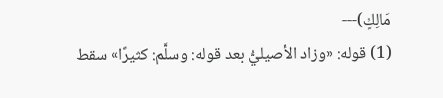مَالِكٍ)---
(1) قوله: «وزاد الأصيليُّ بعد قوله: وسلَّم: كثيرًا» سقط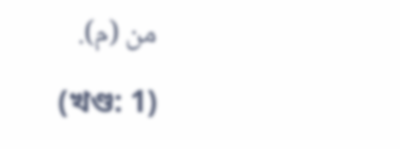من (م).

(খণ্ড: 1)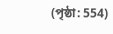(পৃষ্ঠা: 554)